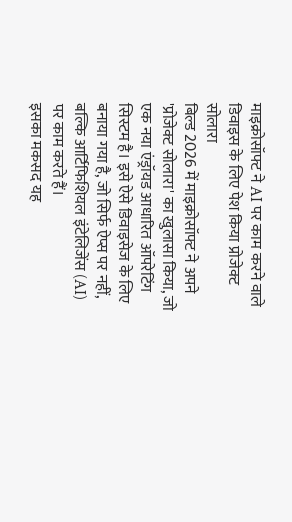माइक्रोसॉफ्ट ने AI पर काम करने वाले डिवाइस के लिए पेश किया प्रोजेक्ट सोलारा
बिल्ड 2026 में माइक्रोसॉफ्ट ने अपने 'प्रोजेक्ट सोलारा' का खुलासा किया, जो एक नया एंड्रॉयड आधारित ऑपरेटिंग सिस्टम है। इसे ऐसे डिवाइसेज के लिए बनाया गया है, जो सिर्फ ऐप्स पर नहीं, बल्कि आर्टिफिशियल इंटेलिजेंस (AI) पर काम करते हैं।
इसका मकसद यह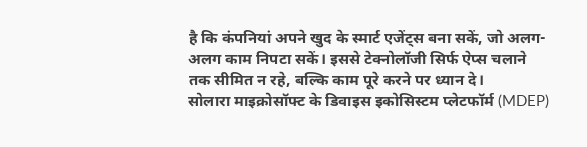है कि कंपनियां अपने खुद के स्मार्ट एजेंट्स बना सकें, जो अलग-अलग काम निपटा सकें। इससे टेक्नोलॉजी सिर्फ ऐप्स चलाने तक सीमित न रहे, बल्कि काम पूरे करने पर ध्यान दे।
सोलारा माइक्रोसॉफ्ट के डिवाइस इकोसिस्टम प्लेटफॉर्म (MDEP)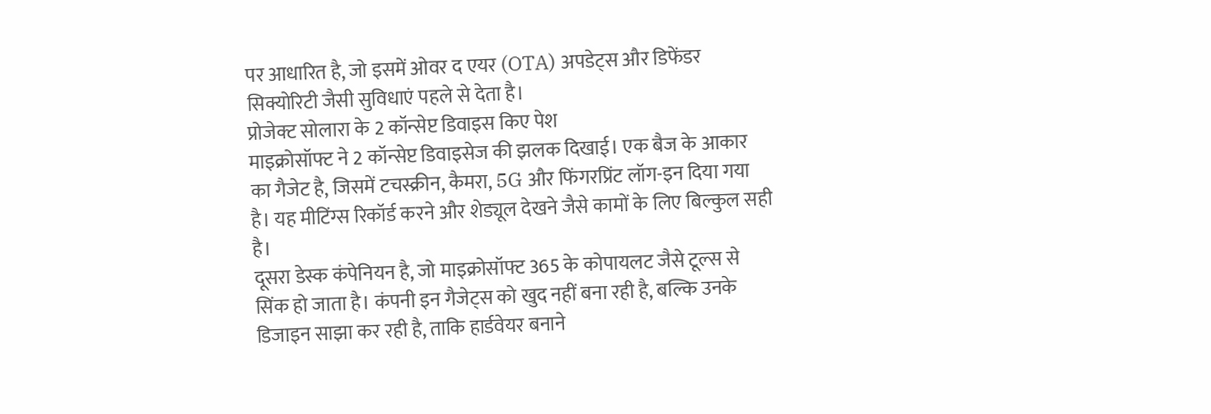पर आधारित है, जो इसमें ओवर द एयर (OTA) अपडेट्स और डिफेंडर सिक्योरिटी जैसी सुविधाएं पहले से देता है।
प्रोजेक्ट सोलारा के 2 कॉन्सेप्ट डिवाइस किए पेश
माइक्रोसॉफ्ट ने 2 कॉन्सेप्ट डिवाइसेज की झलक दिखाई। एक बैज के आकार का गैजेट है, जिसमें टचस्क्रीन, कैमरा, 5G और फिंगरप्रिंट लॉग-इन दिया गया है। यह मीटिंग्स रिकॉर्ड करने और शेड्यूल देखने जैसे कामों के लिए बिल्कुल सही है।
दूसरा डेस्क कंपेनियन है, जो माइक्रोसॉफ्ट 365 के कोपायलट जैसे टूल्स से सिंक हो जाता है। कंपनी इन गैजेट्स को खुद नहीं बना रही है, बल्कि उनके डिजाइन साझा कर रही है, ताकि हार्डवेयर बनाने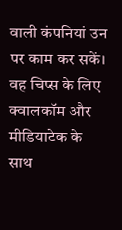वाली कंपनियां उन पर काम कर सकें।
वह चिप्स के लिए क्वालकॉम और मीडियाटेक के साथ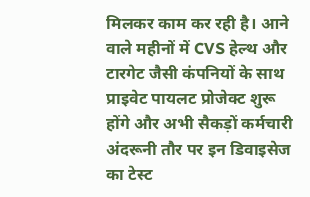मिलकर काम कर रही है। आने वाले महीनों में CVS हेल्थ और टारगेट जैसी कंपनियों के साथ प्राइवेट पायलट प्रोजेक्ट शुरू होंगे और अभी सैकड़ों कर्मचारी अंदरूनी तौर पर इन डिवाइसेज का टेस्ट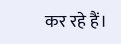कर रहे हैं।